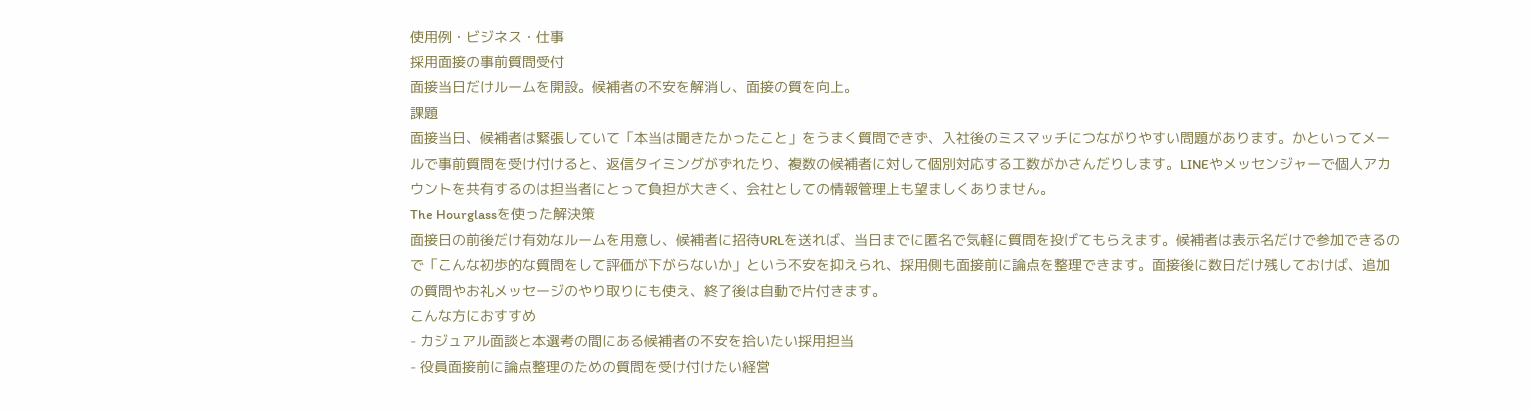使用例・ビジネス・仕事
採用面接の事前質問受付
面接当日だけルームを開設。候補者の不安を解消し、面接の質を向上。
課題
面接当日、候補者は緊張していて「本当は聞きたかったこと」をうまく質問できず、入社後のミスマッチにつながりやすい問題があります。かといってメールで事前質問を受け付けると、返信タイミングがずれたり、複数の候補者に対して個別対応する工数がかさんだりします。LINEやメッセンジャーで個人アカウントを共有するのは担当者にとって負担が大きく、会社としての情報管理上も望ましくありません。
The Hourglassを使った解決策
面接日の前後だけ有効なルームを用意し、候補者に招待URLを送れば、当日までに匿名で気軽に質問を投げてもらえます。候補者は表示名だけで参加できるので「こんな初歩的な質問をして評価が下がらないか」という不安を抑えられ、採用側も面接前に論点を整理できます。面接後に数日だけ残しておけば、追加の質問やお礼メッセージのやり取りにも使え、終了後は自動で片付きます。
こんな方におすすめ
- カジュアル面談と本選考の間にある候補者の不安を拾いたい採用担当
- 役員面接前に論点整理のための質問を受け付けたい経営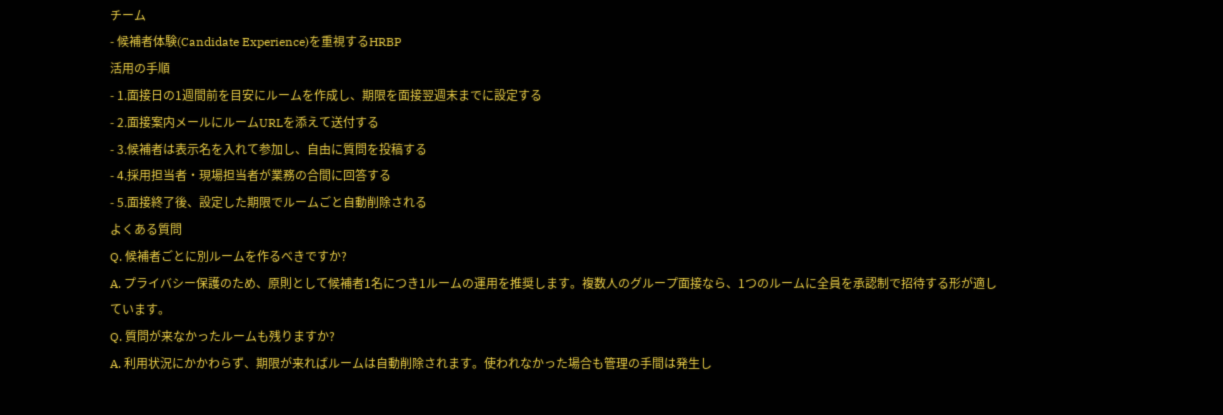チーム
- 候補者体験(Candidate Experience)を重視するHRBP
活用の手順
- 1.面接日の1週間前を目安にルームを作成し、期限を面接翌週末までに設定する
- 2.面接案内メールにルームURLを添えて送付する
- 3.候補者は表示名を入れて参加し、自由に質問を投稿する
- 4.採用担当者・現場担当者が業務の合間に回答する
- 5.面接終了後、設定した期限でルームごと自動削除される
よくある質問
Q. 候補者ごとに別ルームを作るべきですか?
A. プライバシー保護のため、原則として候補者1名につき1ルームの運用を推奨します。複数人のグループ面接なら、1つのルームに全員を承認制で招待する形が適しています。
Q. 質問が来なかったルームも残りますか?
A. 利用状況にかかわらず、期限が来ればルームは自動削除されます。使われなかった場合も管理の手間は発生し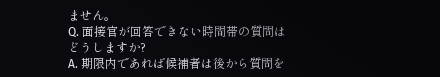ません。
Q. 面接官が回答できない時間帯の質問はどうしますか?
A. 期限内であれば候補者は後から質問を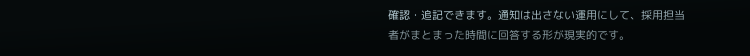確認・追記できます。通知は出さない運用にして、採用担当者がまとまった時間に回答する形が現実的です。